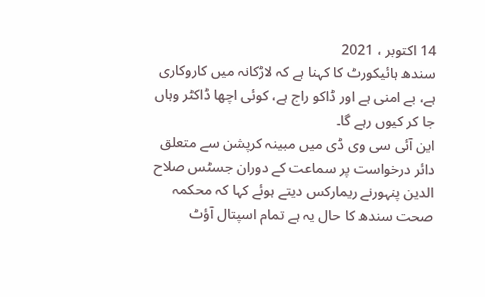14 اکتوبر ، 2021
سندھ ہائیکورٹ کا کہنا ہے کہ لاڑکانہ میں کاروکاری ہے، بے امنی ہے اور ڈاکو راج ہے، کوئی اچھا ڈاکٹر وہاں جا کر کیوں رہے گا۔
این آئی سی وی ڈی میں مبینہ کرپشن سے متعلق دائر درخواست پر سماعت کے دوران جسٹس صلاح الدین پنہورنے ریمارکس دیتے ہوئے کہا کہ محکمہ صحت سندھ کا حال یہ ہے تمام اسپتال آؤٹ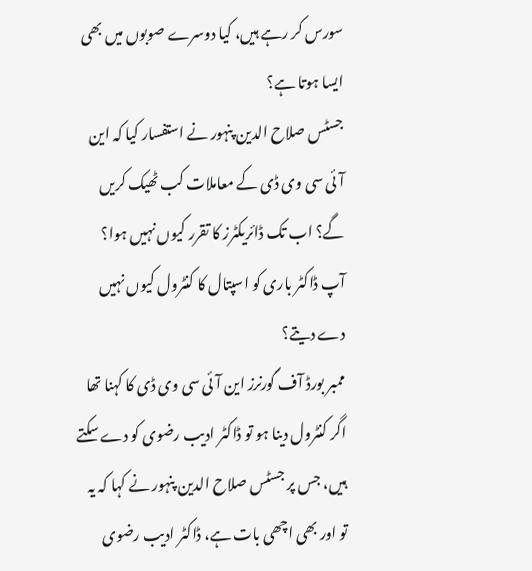سورس کر رہے ہیں، کیا دوسرے صوبوں میں بھی ایسا ہوتا ہے؟
جسٹس صلاح الدین پنہور نے استفسار کیا کہ این آئی سی وی ڈی کے معاملات کب ٹھیک کریں گے؟ اب تک ڈائریکٹرز کا تقرر کیوں نہیں ہوا؟ آپ ڈاکٹر باری کو اسپتال کا کنٹرول کیوں نہیں دے دیتے؟
ممبر بورڈ آف گورنرز این آئی سی وی ڈی کا کہنا تھا اگر کنٹرول دینا ہو تو ڈاکٹر ادیب رضوی کو دے سکتے ہیں، جس پر جسٹس صلاح الدین پنہور نے کہا کہ یہ تو اور بھی اچھی بات ہے، ڈاکٹر ادیب رضوی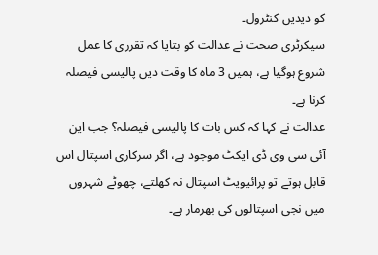کو دیدیں کنٹرول۔
سیکرٹری صحت نے عدالت کو بتایا کہ تقرری کا عمل شروع ہوگیا ہے، ہمیں 3 ماہ کا وقت دیں پالیسی فیصلہ کرنا ہے۔
عدالت نے کہا کہ کس بات کا پالیسی فیصلہ؟ جب این آئی سی وی ڈی ایکٹ موجود ہے، اگر سرکاری اسپتال اس قابل ہوتے تو پرائیویٹ اسپتال نہ کھلتے، چھوٹے شہروں میں نجی اسپتالوں کی بھرمار ہے۔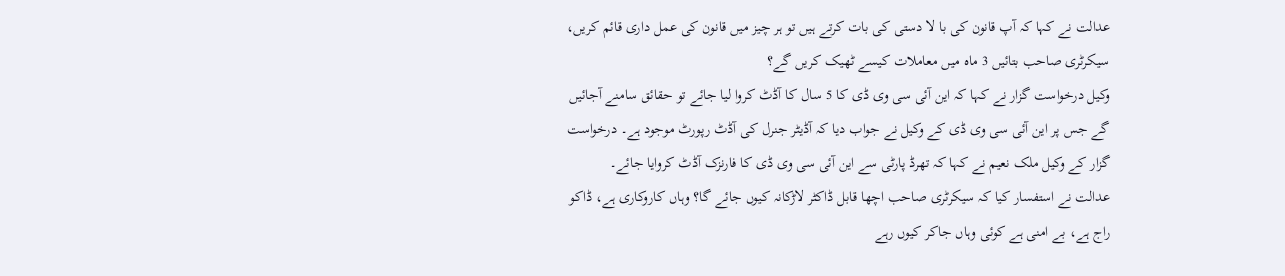عدالت نے کہا کہ آپ قانون کی با لا دستی کی بات کرتے ہیں تو ہر چیز میں قانون کی عمل داری قائم کریں، سیکرٹری صاحب بتائیں 3 ماہ میں معاملات کیسے ٹھیک کریں گے؟
وکیل درخواست گزار نے کہا کہ این آئی سی وی ڈی کا 5 سال کا آڈٹ کروا لیا جائے تو حقائق سامنے آجائیں گے جس پر این آئی سی وی ڈی کے وکیل نے جواب دیا کہ آڈیٹر جنرل کی آڈٹ رپورٹ موجود ہے۔ درخواست گزار کے وکیل ملک نعیم نے کہا کہ تھرڈ پارٹی سے این آئی سی وی ڈی کا فارنزک آڈٹ کروایا جائے۔
عدالت نے استفسار کیا کہ سیکرٹری صاحب اچھا قابل ڈاکٹر لاڑکانہ کیوں جائے گا؟ وہاں کاروکاری ہے، ڈاکو راج ہے، بے امنی ہے کوئی وہاں جاکر کیوں رہے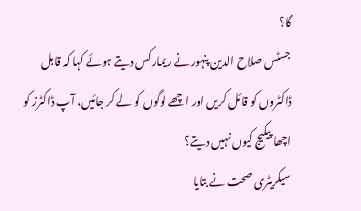گا؟
جسٹس صلاح الدین پنہور نے ریمارکس دیتے ہوئے کہا کہ قابل ڈاکٹروں کو قائل کریں اور اچھے لوگوں کو لے کر جائیں، آپ ڈاکٹرز کو اچھا پیکیج کیوں نہیں دیتے؟
سیکریٹری صحت نے بتایا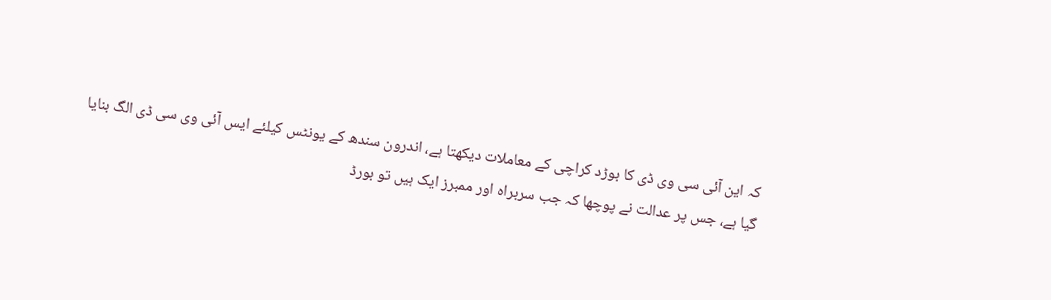کہ این آئی سی وی ڈی کا بوڑد کراچی کے معاملات دیکھتا ہے، اندرون سندھ کے یونٹس کیلئے ایس آئی وی سی ڈی الگ بنایا گیا ہے، جس پر عدالت نے پوچھا کہ جب سربراہ اور ممبرز ایک ہیں تو بورڈ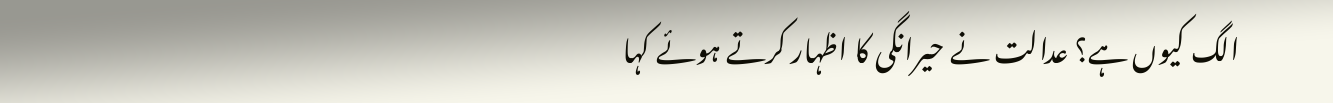الگ کیوں ہے؟ عدالت نے حیرانگی کا اظہار کرتے ہوئے کہا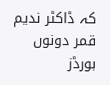کہ ڈاکٹر ندیم قمر دونوں بورڈز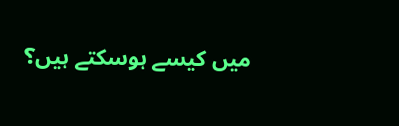میں کیسے ہوسکتے ہیں؟